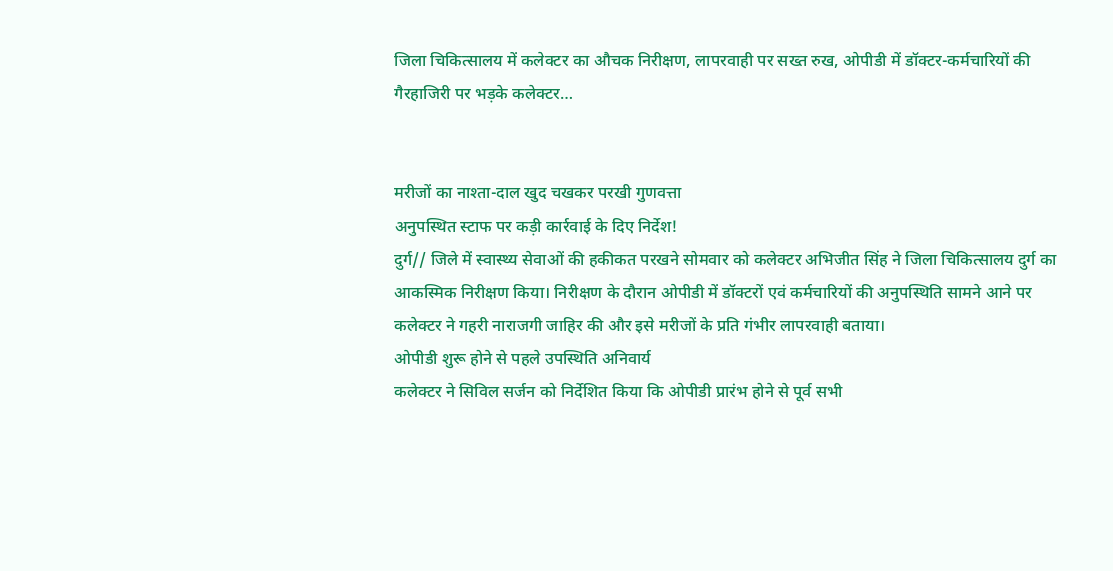जिला चिकित्सालय में कलेक्टर का औचक निरीक्षण, लापरवाही पर सख्त रुख, ओपीडी में डॉक्टर-कर्मचारियों की गैरहाजिरी पर भड़के कलेक्टर…


मरीजों का नाश्ता-दाल खुद चखकर परखी गुणवत्ता
अनुपस्थित स्टाफ पर कड़ी कार्रवाई के दिए निर्देश!
दुर्ग// जिले में स्वास्थ्य सेवाओं की हकीकत परखने सोमवार को कलेक्टर अभिजीत सिंह ने जिला चिकित्सालय दुर्ग का आकस्मिक निरीक्षण किया। निरीक्षण के दौरान ओपीडी में डॉक्टरों एवं कर्मचारियों की अनुपस्थिति सामने आने पर कलेक्टर ने गहरी नाराजगी जाहिर की और इसे मरीजों के प्रति गंभीर लापरवाही बताया।
ओपीडी शुरू होने से पहले उपस्थिति अनिवार्य
कलेक्टर ने सिविल सर्जन को निर्देशित किया कि ओपीडी प्रारंभ होने से पूर्व सभी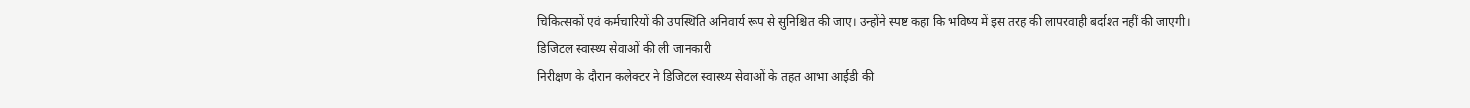चिकित्सकों एवं कर्मचारियों की उपस्थिति अनिवार्य रूप से सुनिश्चित की जाए। उन्होंने स्पष्ट कहा कि भविष्य में इस तरह की लापरवाही बर्दाश्त नहीं की जाएगी।
डिजिटल स्वास्थ्य सेवाओं की ली जानकारी
निरीक्षण के दौरान कलेक्टर ने डिजिटल स्वास्थ्य सेवाओं के तहत आभा आईडी की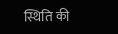स्थिति की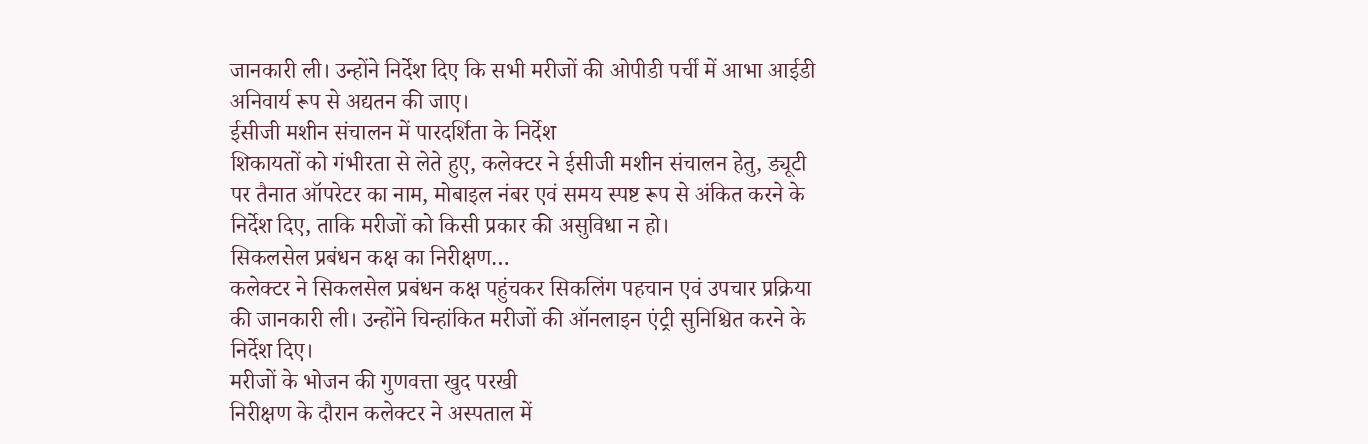जानकारी ली। उन्होंने निर्देश दिए कि सभी मरीजों की ओपीडी पर्ची में आभा आईडी अनिवार्य रूप से अद्यतन की जाए।
ईसीजी मशीन संचालन में पारदर्शिता के निर्देश
शिकायतों को गंभीरता से लेते हुए, कलेक्टर ने ईसीजी मशीन संचालन हेतु, ड्यूटी पर तैनात ऑपरेटर का नाम, मोबाइल नंबर एवं समय स्पष्ट रूप से अंकित करने के निर्देश दिए, ताकि मरीजों को किसी प्रकार की असुविधा न हो।
सिकलसेल प्रबंधन कक्ष का निरीक्षण…
कलेक्टर ने सिकलसेल प्रबंधन कक्ष पहुंचकर सिकलिंग पहचान एवं उपचार प्रक्रिया की जानकारी ली। उन्होंने चिन्हांकित मरीजों की ऑनलाइन एंट्री सुनिश्चित करने के निर्देश दिए।
मरीजों के भोजन की गुणवत्ता खुद परखी
निरीक्षण के दौरान कलेक्टर ने अस्पताल में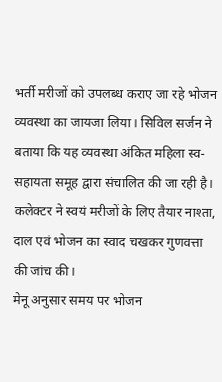भर्ती मरीजों को उपलब्ध कराए जा रहे भोजन व्यवस्था का जायजा लिया। सिविल सर्जन ने बताया कि यह व्यवस्था अंकित महिला स्व-सहायता समूह द्वारा संचालित की जा रही है।
कलेक्टर ने स्वयं मरीजों के लिए तैयार नाश्ता, दाल एवं भोजन का स्वाद चखकर गुणवत्ता की जांच की।
मेनू अनुसार समय पर भोजन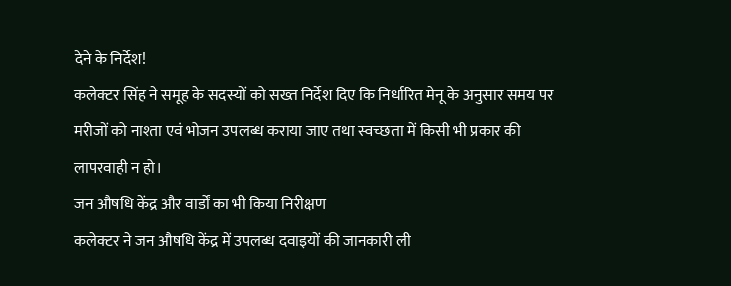देने के निर्देश!
कलेक्टर सिंह ने समूह के सदस्यों को सख्त निर्देश दिए कि निर्धारित मेनू के अनुसार समय पर मरीजों को नाश्ता एवं भोजन उपलब्ध कराया जाए तथा स्वच्छता में किसी भी प्रकार की लापरवाही न हो।
जन औषधि केंद्र और वार्डों का भी किया निरीक्षण
कलेक्टर ने जन औषधि केंद्र में उपलब्ध दवाइयों की जानकारी ली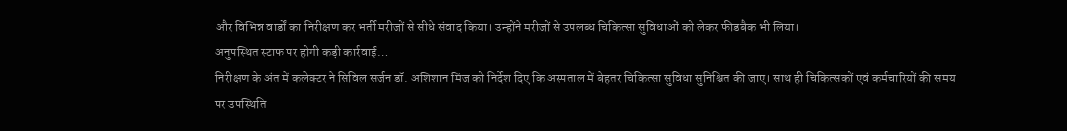और विभिन्न वार्डों का निरीक्षण कर भर्ती मरीजों से सीधे संवाद किया। उन्होंने मरीजों से उपलब्ध चिकित्सा सुविधाओं को लेकर फीडबैक भी लिया।
अनुपस्थित स्टाफ पर होगी कड़ी कार्रवाई…
निरीक्षण के अंत में कलेक्टर ने सिविल सर्जन डॉ. अशिशान मिंज को निर्देश दिए कि अस्पताल में बेहतर चिकित्सा सुविधा सुनिश्चित की जाए। साथ ही चिकित्सकों एवं कर्मचारियों की समय पर उपस्थिति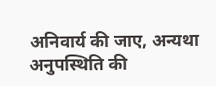अनिवार्य की जाए, अन्यथा अनुपस्थिति की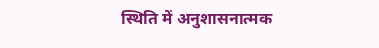स्थिति में अनुशासनात्मक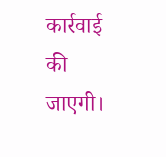कार्रवाई की जाएगी।